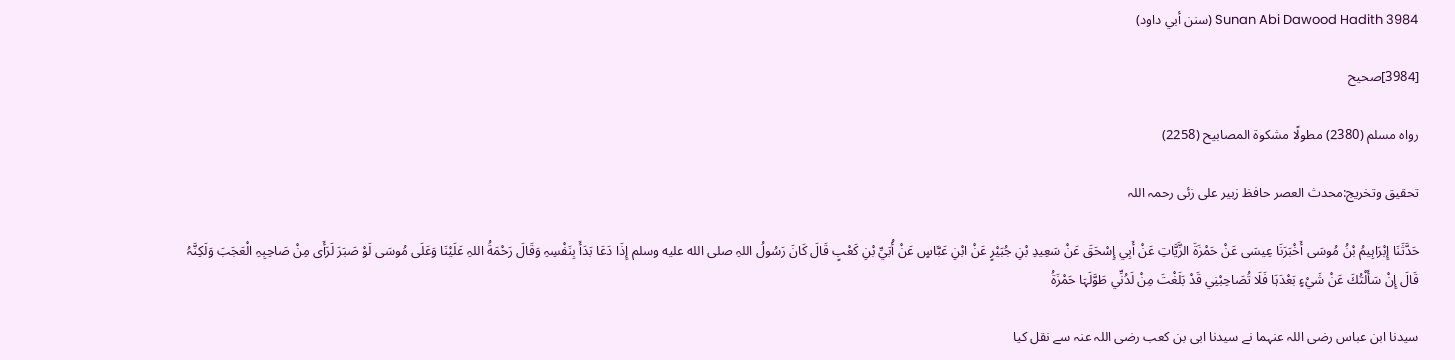Sunan Abi Dawood Hadith 3984 (سنن أبي داود)

[3984]صحیح

رواہ مسلم (2380) مطولًا مشکوۃ المصابیح (2258)

تحقیق وتخریج:محدث العصر حافظ زبیر علی زئی رحمہ اللہ

حَدَّثَنَا إِبْرَاہِيمُ بْنُ مُوسَی أَخْبَرَنَا عِيسَی عَنْ حَمْزَةَ الزَّيَّاتِ عَنْ أَبِي إِسْحَقَ عَنْ سَعِيدِ بْنِ جُبَيْرٍ عَنْ ابْنِ عَبَّاسٍ عَنْ أُبَيِّ بْنِ كَعْبٍ قَالَ كَانَ رَسُولُ اللہِ صلى الله عليه وسلم إِذَا دَعَا بَدَأَ بِنَفْسِہِ وَقَالَ رَحْمَةُ اللہِ عَلَيْنَا وَعَلَی مُوسَی لَوْ صَبَرَ لَرَأَی مِنْ صَاحِبِہِ الْعَجَبَ وَلَكِنَّہُ قَالَ إِنْ سَأَلْتُكَ عَنْ شَيْءٍ بَعْدَہَا فَلَا تُصَاحِبْنِي قَدْ بَلَغْتَ مِنْ لَدُنِّي طَوَّلَہَا حَمْزَةُ

سیدنا ابن عباس رضی اللہ عنہما نے سیدنا ابی بن کعب رضی اللہ عنہ سے نقل کیا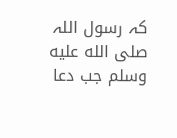کہ رسول اللہ صلى الله عليه وسلم جب دعا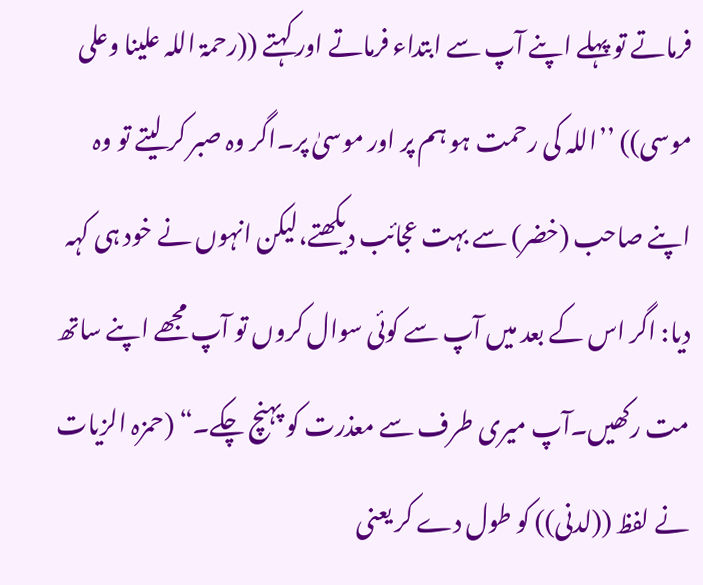فرماتے تو پہلے اپنے آپ سے ابتداء فرماتے اور کہتے ((رحمۃ اللہ علینا وعلی موسی)) ’’اللہ کی رحمت ہو ہم پر اور موسیٰ پر۔اگر وہ صبر کر لیتے تو وہ اپنے صاحب (خضر) سے بہت عجائب دیکھتے،لیکن انہوں نے خود ہی کہہ دیا: اگر اس کے بعد میں آپ سے کوئی سوال کروں تو آپ مجھے اپنے ساتھ مت رکھیں۔آپ میری طرف سے معذرت کو پہنچ چکے۔“ (حمزہ الزیات نے لفظ ((لدنی)) کو طول دے کر یعنی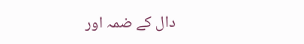دال کے ضمہ اور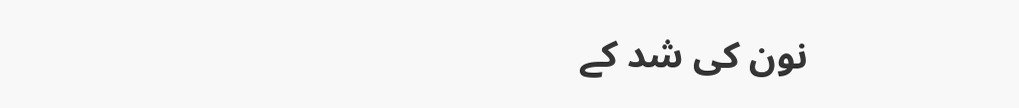نون کی شد کے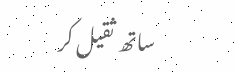ساتھ ثقیل کر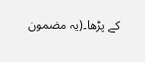کے پڑھا۔(یہ مضمون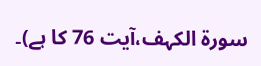سورۃ الکہف،آیت 76 کا ہے)۔